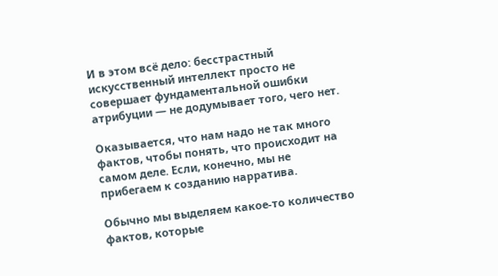И в этом всё дело: бесстрастный искусственный интеллект просто не совершает фундаментальной ошибки атрибуции — не додумывает того, чего нет.

Оказывается, что нам надо не так много фактов, чтобы понять, что происходит на самом деле. Если, конечно, мы не прибегаем к созданию нарратива.

Обычно мы выделяем какое-то количество фактов, которые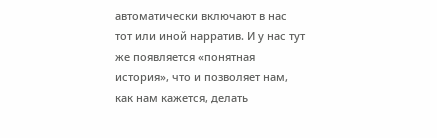автоматически включают в нас тот или иной нарратив. И у нас тут же появляется «понятная история», что и позволяет нам, как нам кажется, делать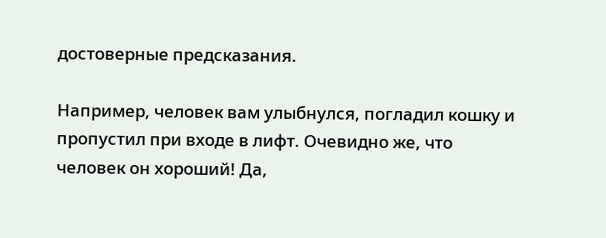достоверные предсказания.

Например, человек вам улыбнулся, погладил кошку и пропустил при входе в лифт. Очевидно же, что человек он хороший! Да,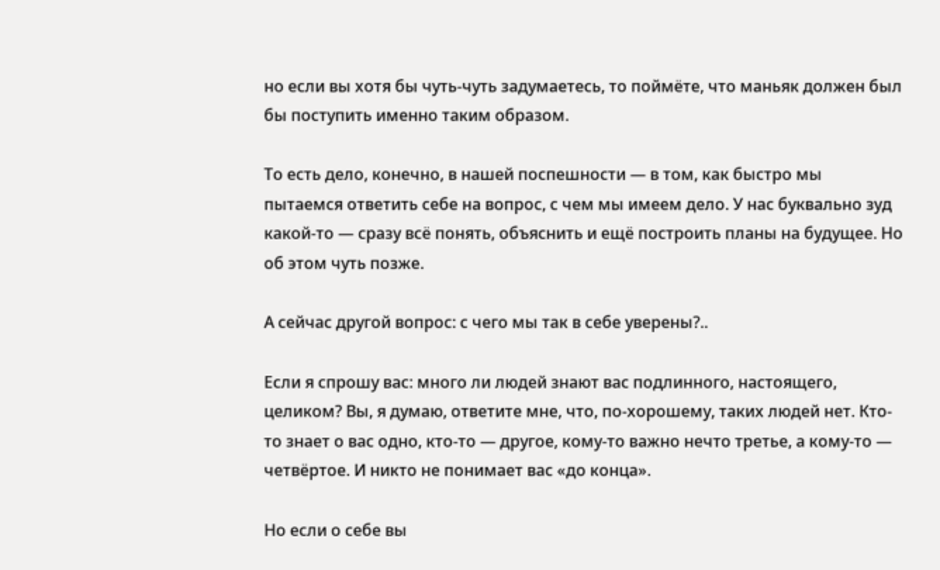но если вы хотя бы чуть-чуть задумаетесь, то поймёте, что маньяк должен был бы поступить именно таким образом.

То есть дело, конечно, в нашей поспешности — в том, как быстро мы пытаемся ответить себе на вопрос, с чем мы имеем дело. У нас буквально зуд какой-то — сразу всё понять, объяснить и ещё построить планы на будущее. Но об этом чуть позже.

А сейчас другой вопрос: с чего мы так в себе уверены?..

Если я спрошу вас: много ли людей знают вас подлинного, настоящего, целиком? Вы, я думаю, ответите мне, что, по-хорошему, таких людей нет. Кто-то знает о вас одно, кто-то — другое, кому-то важно нечто третье, а кому-то — четвёртое. И никто не понимает вас «до конца».

Но если о себе вы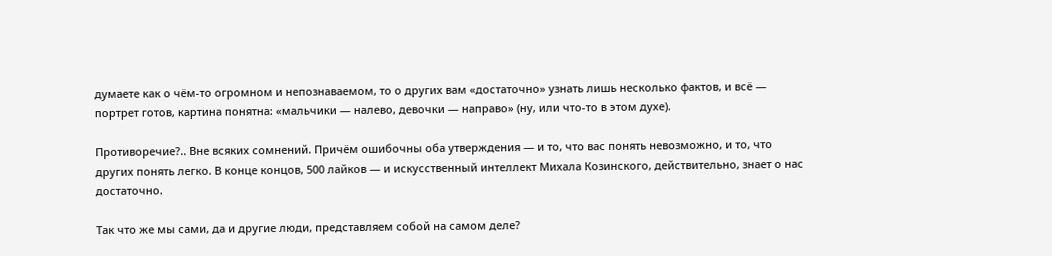думаете как о чём-то огромном и непознаваемом, то о других вам «достаточно» узнать лишь несколько фактов, и всё — портрет готов, картина понятна: «мальчики — налево, девочки — направо» (ну, или что-то в этом духе).

Противоречие?.. Вне всяких сомнений. Причём ошибочны оба утверждения — и то, что вас понять невозможно, и то, что других понять легко. В конце концов, 500 лайков — и искусственный интеллект Михала Козинского, действительно, знает о нас достаточно.

Так что же мы сами, да и другие люди, представляем собой на самом деле?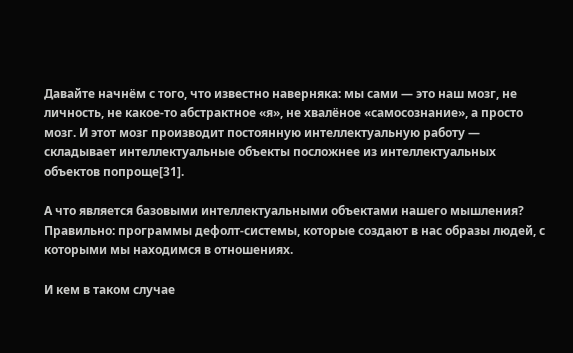Давайте начнём с того, что известно наверняка: мы сами — это наш мозг, не личность, не какое-то абстрактное «я», не хвалёное «самосознание», а просто мозг. И этот мозг производит постоянную интеллектуальную работу — складывает интеллектуальные объекты посложнее из интеллектуальных объектов попроще[31].

А что является базовыми интеллектуальными объектами нашего мышления? Правильно: программы дефолт-системы, которые создают в нас образы людей, с которыми мы находимся в отношениях.

И кем в таком случае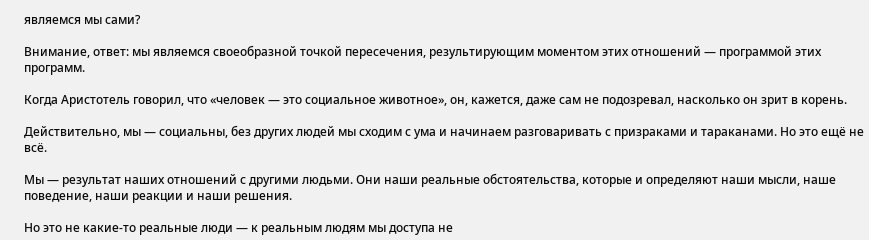являемся мы сами?

Внимание, ответ: мы являемся своеобразной точкой пересечения, результирующим моментом этих отношений — программой этих программ.

Когда Аристотель говорил, что «человек — это социальное животное», он, кажется, даже сам не подозревал, насколько он зрит в корень.

Действительно, мы — социальны, без других людей мы сходим с ума и начинаем разговаривать с призраками и тараканами. Но это ещё не всё.

Мы — результат наших отношений с другими людьми. Они наши реальные обстоятельства, которые и определяют наши мысли, наше поведение, наши реакции и наши решения.

Но это не какие-то реальные люди — к реальным людям мы доступа не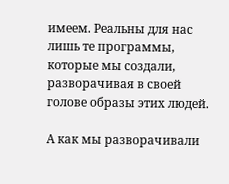имеем. Реальны для нас лишь те программы, которые мы создали, разворачивая в своей голове образы этих людей.

А как мы разворачивали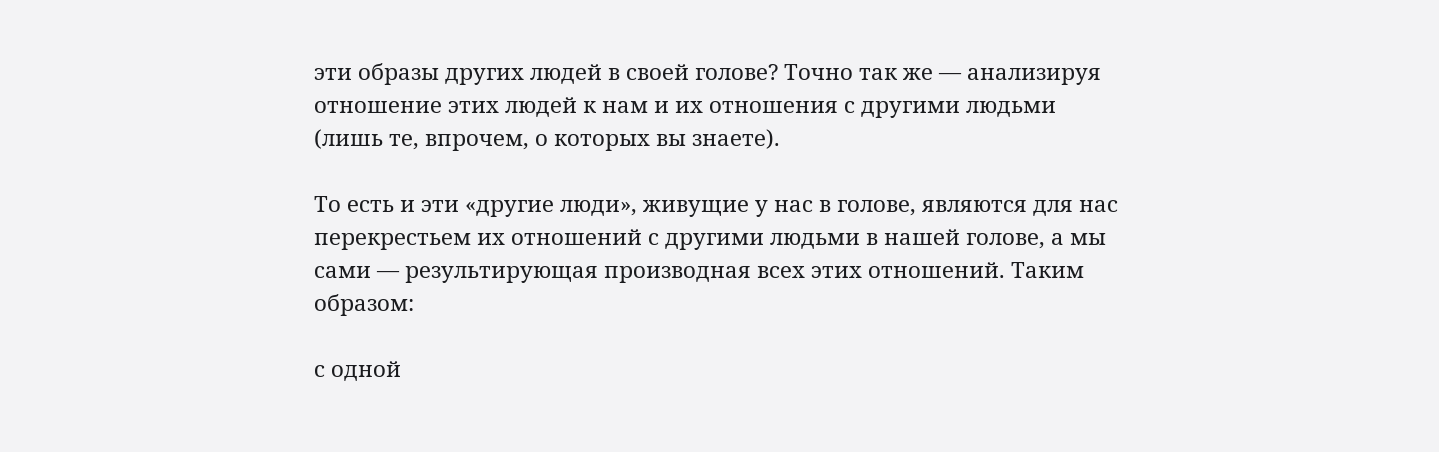эти образы других людей в своей голове? Точно так же — анализируя отношение этих людей к нам и их отношения с другими людьми (лишь те, впрочем, о которых вы знаете).

То есть и эти «другие люди», живущие у нас в голове, являются для нас перекрестьем их отношений с другими людьми в нашей голове, а мы сами — результирующая производная всех этих отношений. Таким образом:

с одной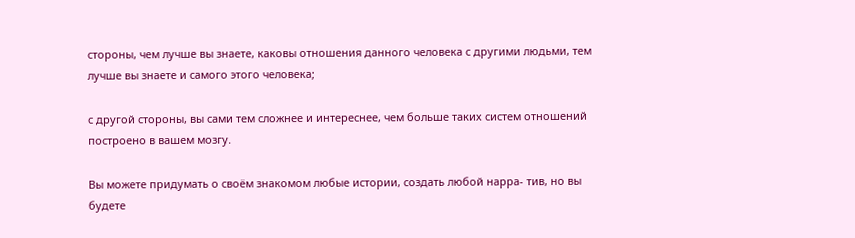стороны, чем лучше вы знаете, каковы отношения данного человека с другими людьми, тем лучше вы знаете и самого этого человека;

с другой стороны, вы сами тем сложнее и интереснее, чем больше таких систем отношений построено в вашем мозгу.

Вы можете придумать о своём знакомом любые истории, создать любой нарра- тив, но вы будете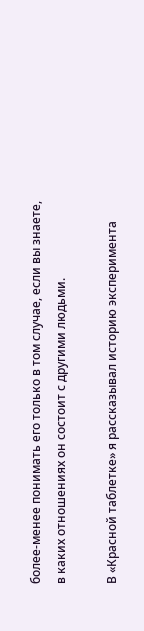более-менее понимать его только в том случае, если вы знаете, в каких отношениях он состоит с другими людьми.

В «Красной таблетке» я рассказывал историю эксперимента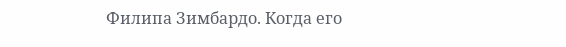Филипа Зимбардо. Когда его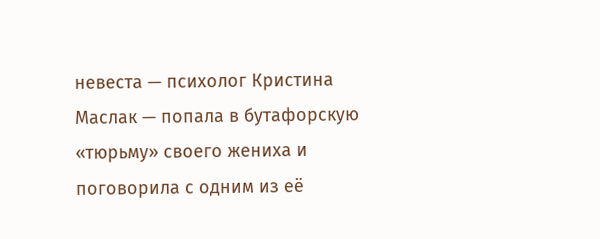невеста — психолог Кристина Маслак — попала в бутафорскую «тюрьму» своего жениха и поговорила с одним из её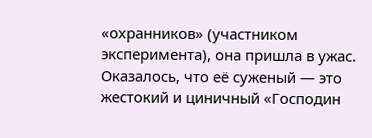«охранников» (участником эксперимента), она пришла в ужас. Оказалось, что её суженый — это жестокий и циничный «Господин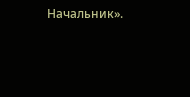Начальник».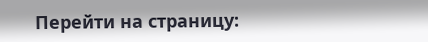Перейти на страницу: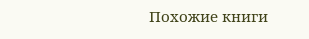Похожие книги